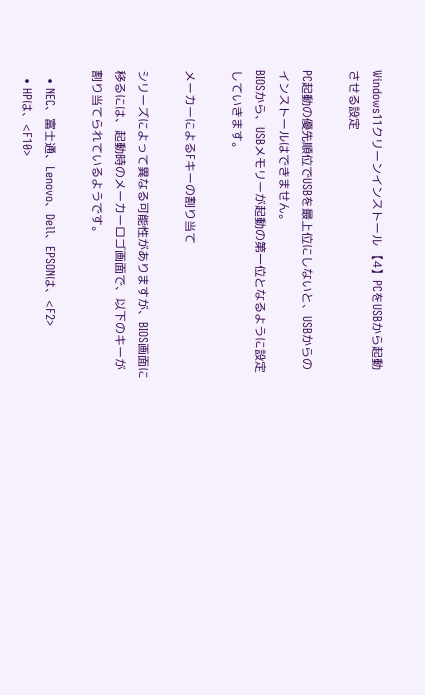Windows11クリーンインストール 【4】PCをUSBから起動させる設定

PC起動の優先順位でUSBを最上位にしないと、USBからのインストールはできません。
BIOSから、USBメモリーが起動の第一位となるように設定していきます。

メーカーによるFキーの割り当て

シリーズによって異なる可能性がありますが、BIOS画面に移るには、起動時のメーカーロゴ画面で、以下のキーが割り当てられているようです。

  • NEC、富士通、Lenovo、Dell、EPSONは、<F2>
  • HPは、<F10>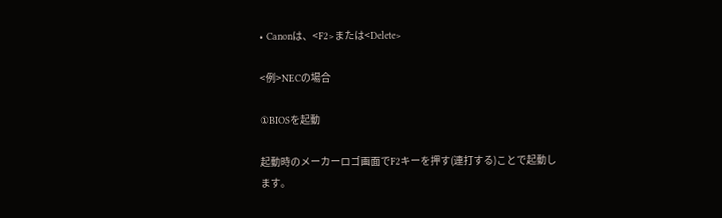• Canonは、<F2>または<Delete>

<例>NECの場合

①BIOSを起動

起動時のメーカーロゴ画面でF2キーを押す(連打する)ことで起動します。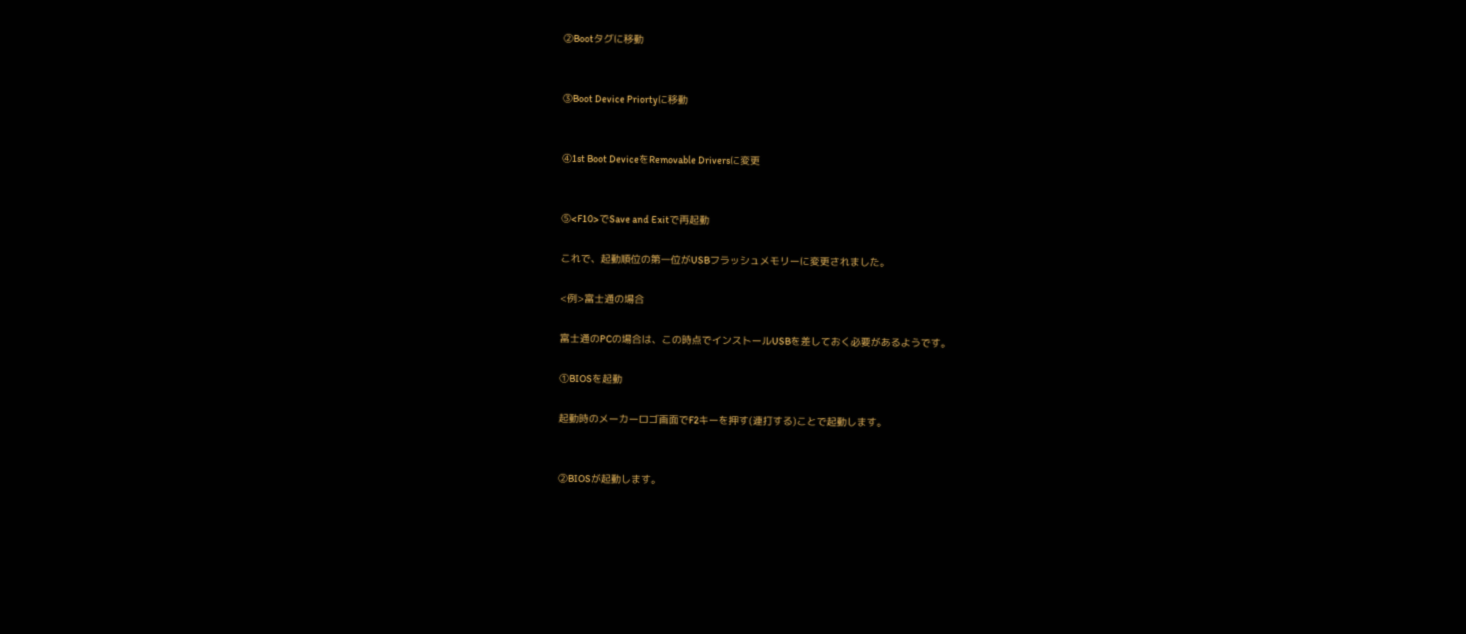②Bootタグに移動


③Boot Device Priortyに移動


④1st Boot DeviceをRemovable Driversに変更


⑤<F10>でSave and Exitで再起動

これで、起動順位の第一位がUSBフラッシュメモリーに変更されました。

<例>富士通の場合

富士通のPCの場合は、この時点でインストールUSBを差しておく必要があるようです。

①BIOSを起動

起動時のメーカーロゴ画面でF2キーを押す(連打する)ことで起動します。


②BIOSが起動します。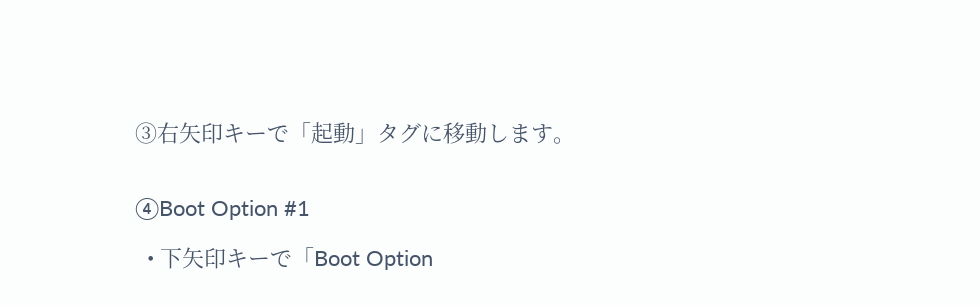③右矢印キーで「起動」タグに移動します。


④Boot Option #1

  • 下矢印キーで「Boot Option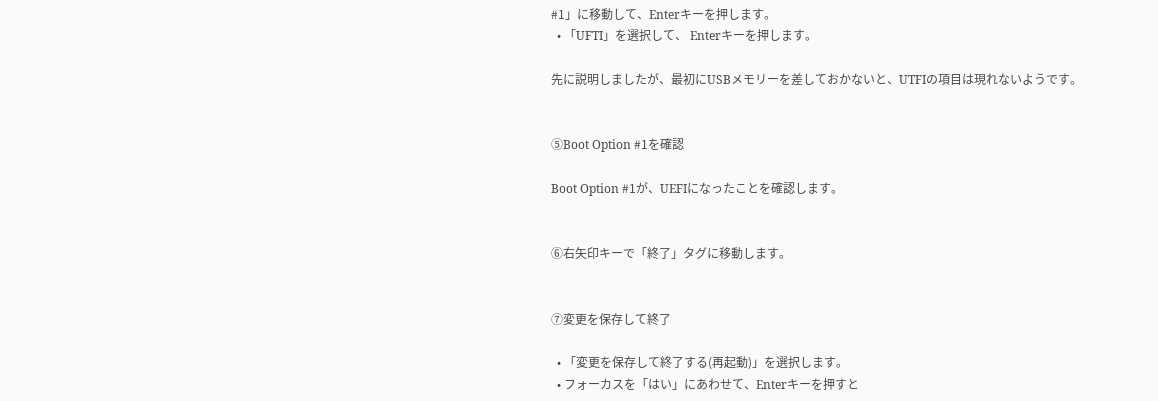#1」に移動して、Enterキーを押します。
  • 「UFTI」を選択して、 Enterキーを押します。

先に説明しましたが、最初にUSBメモリーを差しておかないと、UTFIの項目は現れないようです。


⑤Boot Option #1を確認

Boot Option #1が、UEFIになったことを確認します。


⑥右矢印キーで「終了」タグに移動します。


⑦変更を保存して終了

  • 「変更を保存して終了する(再起動)」を選択します。
  • フォーカスを「はい」にあわせて、Enterキーを押すと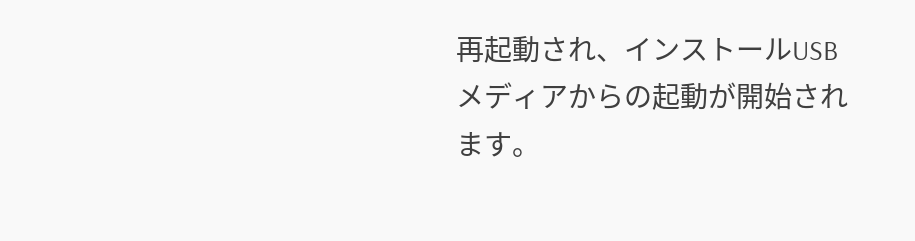再起動され、インストールUSBメディアからの起動が開始されます。